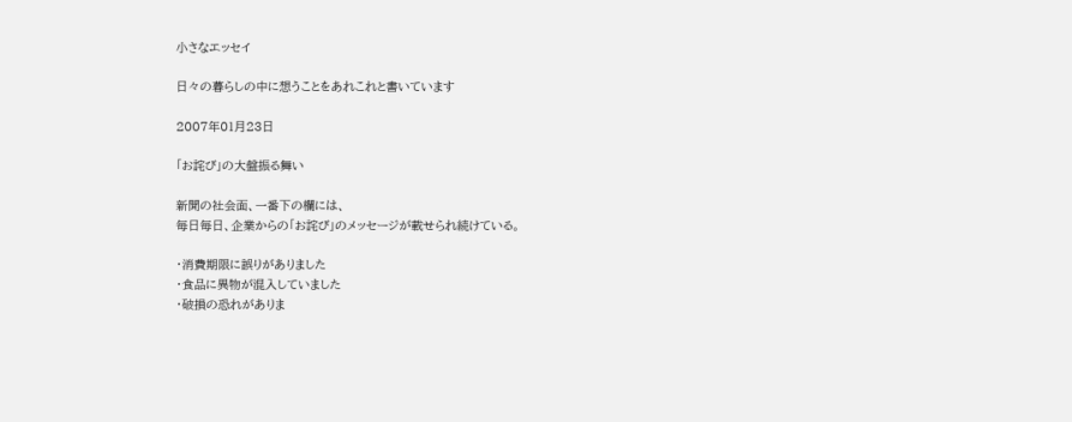小さなエッセイ

日々の暮らしの中に想うことをあれこれと書いています

2007年01月23日

「お詫び」の大盤振る舞い

新聞の社会面、一番下の欄には、
毎日毎日、企業からの「お詫び」のメッセージが載せられ続けている。

・消費期限に誤りがありました
・食品に異物が混入していました
・破損の恐れがありま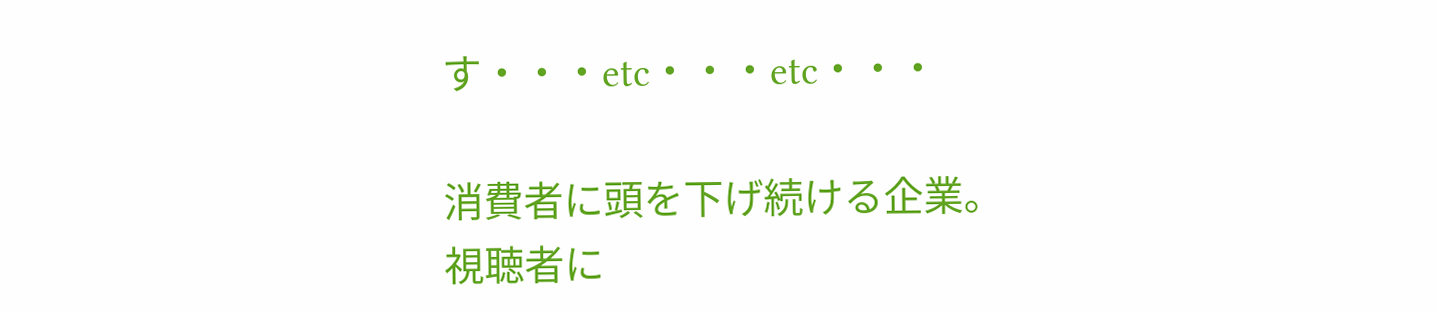す・・・etc・・・etc・・・

消費者に頭を下げ続ける企業。
視聴者に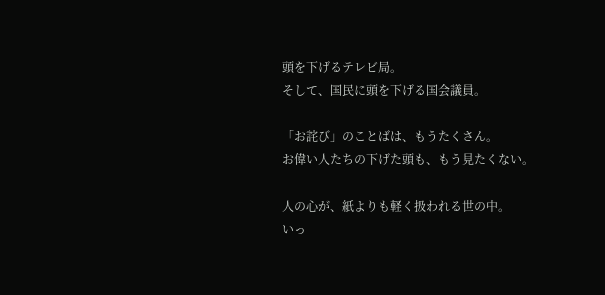頭を下げるテレビ局。
そして、国民に頭を下げる国会議員。

「お詫び」のことばは、もうたくさん。
お偉い人たちの下げた頭も、もう見たくない。

人の心が、紙よりも軽く扱われる世の中。
いっ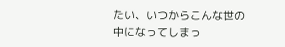たい、いつからこんな世の中になってしまっ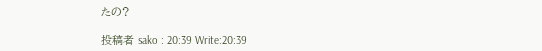たの?

投稿者 sako : 20:39 Write:20:39